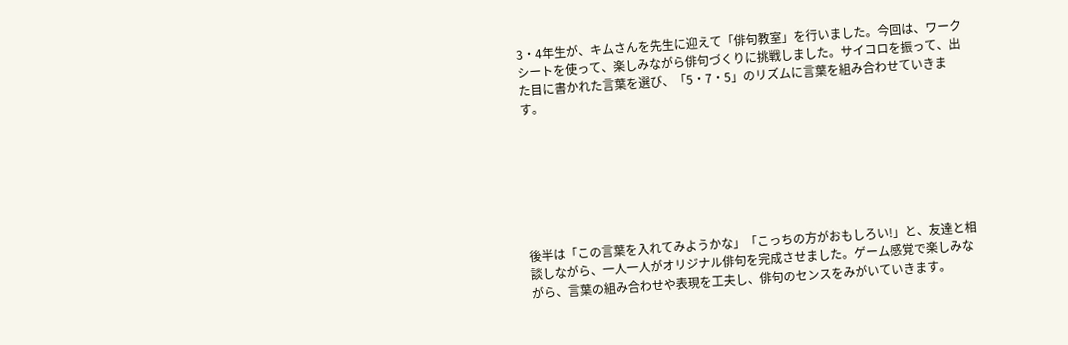3・4年生が、キムさんを先生に迎えて「俳句教室」を行いました。今回は、ワークシートを使って、楽しみながら俳句づくりに挑戦しました。サイコロを振って、出た目に書かれた言葉を選び、「5・7・5」のリズムに言葉を組み合わせていきます。







後半は「この言葉を入れてみようかな」「こっちの方がおもしろい!」と、友達と相談しながら、一人一人がオリジナル俳句を完成させました。ゲーム感覚で楽しみながら、言葉の組み合わせや表現を工夫し、俳句のセンスをみがいていきます。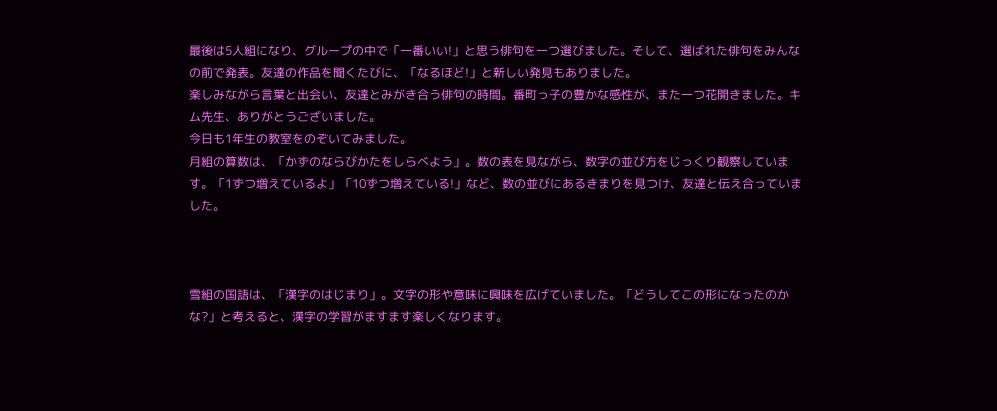最後は5人組になり、グループの中で「一番いい!」と思う俳句を一つ選びました。そして、選ばれた俳句をみんなの前で発表。友達の作品を聞くたびに、「なるほど!」と新しい発見もありました。
楽しみながら言葉と出会い、友達とみがき合う俳句の時間。番町っ子の豊かな感性が、また一つ花開きました。キム先生、ありがとうございました。
今日も1年生の教室をのぞいてみました。
月組の算数は、「かずのならびかたをしらべよう」。数の表を見ながら、数字の並び方をじっくり観察しています。「1ずつ増えているよ」「10ずつ増えている!」など、数の並びにあるきまりを見つけ、友達と伝え合っていました。



雪組の国語は、「漢字のはじまり」。文字の形や意味に興味を広げていました。「どうしてこの形になったのかな?」と考えると、漢字の学習がますます楽しくなります。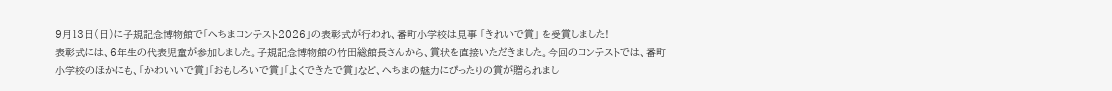9月13日(日)に子規記念博物館で「へちまコンテスト2026」の表彰式が行われ、番町小学校は見事 「きれいで賞」 を受賞しました!
表彰式には、6年生の代表児童が参加しました。子規記念博物館の竹田総館長さんから、賞状を直接いただきました。今回のコンテストでは、番町小学校のほかにも、「かわいいで賞」「おもしろいで賞」「よくできたで賞」など、へちまの魅力にぴったりの賞が贈られまし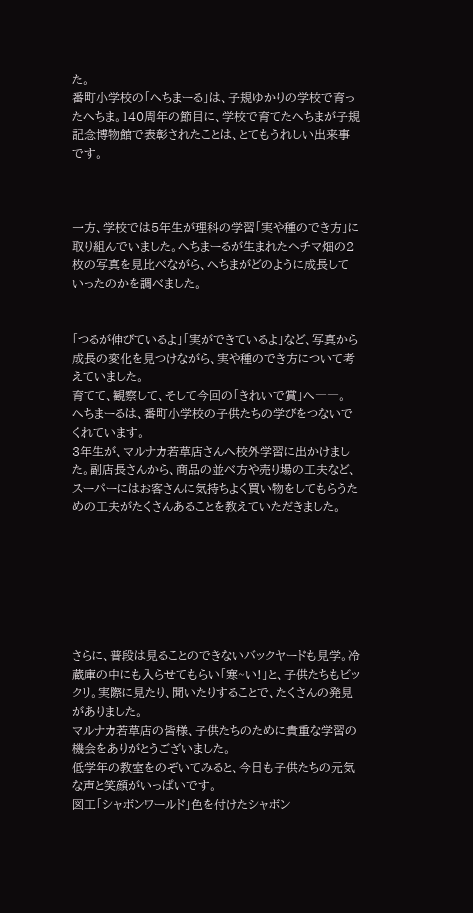た。
番町小学校の「へちまーる」は、子規ゆかりの学校で育ったへちま。140周年の節目に、学校で育てたへちまが子規記念博物館で表彰されたことは、とてもうれしい出来事です。



一方、学校では5年生が理科の学習「実や種のでき方」に取り組んでいました。へちまーるが生まれたヘチマ畑の2枚の写真を見比べながら、へちまがどのように成長していったのかを調べました。


「つるが伸びているよ」「実ができているよ」など、写真から成長の変化を見つけながら、実や種のでき方について考えていました。
育てて、観察して、そして今回の「きれいで賞」へ――。
へちまーるは、番町小学校の子供たちの学びをつないでくれています。
3年生が、マルナカ若草店さんへ校外学習に出かけました。副店長さんから、商品の並べ方や売り場の工夫など、スーパーにはお客さんに気持ちよく買い物をしてもらうための工夫がたくさんあることを教えていただきました。







さらに、普段は見ることのできないバックヤードも見学。冷蔵庫の中にも入らせてもらい「寒~い!」と、子供たちもビックリ。実際に見たり、聞いたりすることで、たくさんの発見がありました。
マルナカ若草店の皆様、子供たちのために貴重な学習の機会をありがとうございました。
低学年の教室をのぞいてみると、今日も子供たちの元気な声と笑顔がいっぱいです。
図工「シャボンワールド」色を付けたシャボン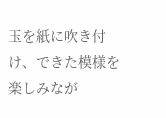玉を紙に吹き付け、できた模様を楽しみなが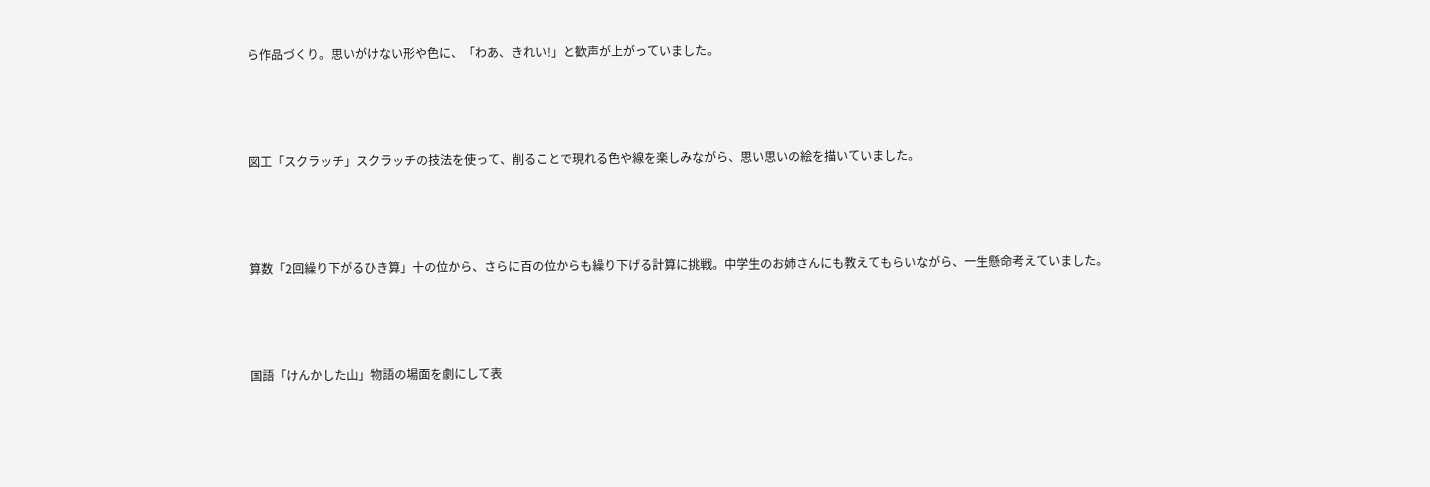ら作品づくり。思いがけない形や色に、「わあ、きれい!」と歓声が上がっていました。



図工「スクラッチ」スクラッチの技法を使って、削ることで現れる色や線を楽しみながら、思い思いの絵を描いていました。



算数「2回繰り下がるひき算」十の位から、さらに百の位からも繰り下げる計算に挑戦。中学生のお姉さんにも教えてもらいながら、一生懸命考えていました。



国語「けんかした山」物語の場面を劇にして表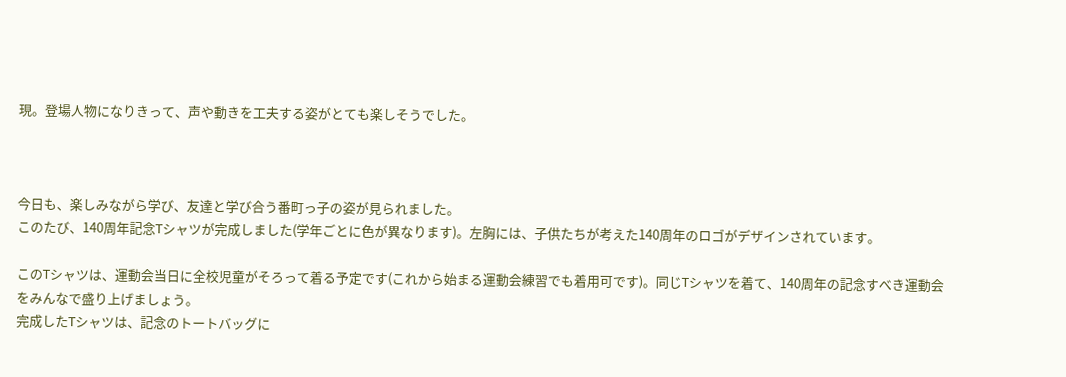現。登場人物になりきって、声や動きを工夫する姿がとても楽しそうでした。



今日も、楽しみながら学び、友達と学び合う番町っ子の姿が見られました。
このたび、140周年記念Tシャツが完成しました(学年ごとに色が異なります)。左胸には、子供たちが考えた140周年のロゴがデザインされています。

このTシャツは、運動会当日に全校児童がそろって着る予定です(これから始まる運動会練習でも着用可です)。同じTシャツを着て、140周年の記念すべき運動会をみんなで盛り上げましょう。
完成したTシャツは、記念のトートバッグに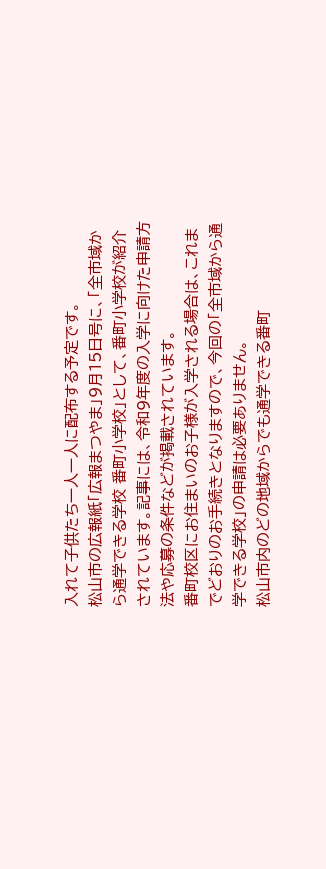入れて子供たち一人一人に配布する予定です。
松山市の広報紙「広報まつやま」9月15日号に、「全市域から通学できる学校 番町小学校」として、番町小学校が紹介されています。記事には、令和9年度の入学に向けた申請方法や応募の条件などが掲載されています。
番町校区にお住まいのお子様が入学される場合は、これまでどおりのお手続きとなりますので、今回の「全市域から通学できる学校」の申請は必要ありません。
松山市内のどの地域からでも通学できる番町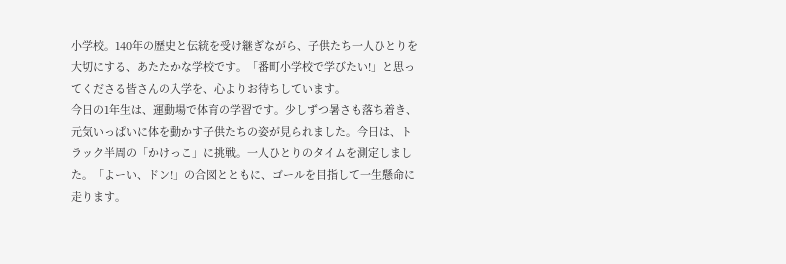小学校。140年の歴史と伝統を受け継ぎながら、子供たち一人ひとりを大切にする、あたたかな学校です。「番町小学校で学びたい!」と思ってくださる皆さんの入学を、心よりお待ちしています。
今日の1年生は、運動場で体育の学習です。少しずつ暑さも落ち着き、元気いっぱいに体を動かす子供たちの姿が見られました。今日は、トラック半周の「かけっこ」に挑戦。一人ひとりのタイムを測定しました。「よーい、ドン!」の合図とともに、ゴールを目指して一生懸命に走ります。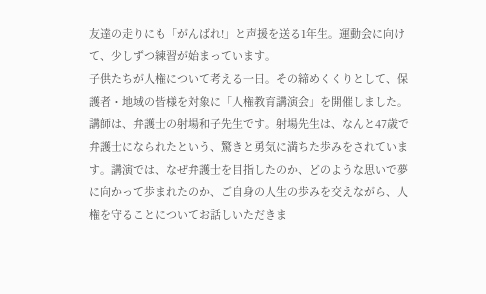友達の走りにも「がんばれ!」と声援を送る1年生。運動会に向けて、少しずつ練習が始まっています。
子供たちが人権について考える一日。その締めくくりとして、保護者・地域の皆様を対象に「人権教育講演会」を開催しました。講師は、弁護士の射場和子先生です。射場先生は、なんと47歳で弁護士になられたという、驚きと勇気に満ちた歩みをされています。講演では、なぜ弁護士を目指したのか、どのような思いで夢に向かって歩まれたのか、ご自身の人生の歩みを交えながら、人権を守ることについてお話しいただきま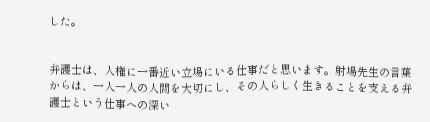した。


弁護士は、人権に一番近い立場にいる仕事だと思います。射場先生の言葉からは、一人一人の人間を大切にし、その人らしく生きることを支える弁護士という仕事への深い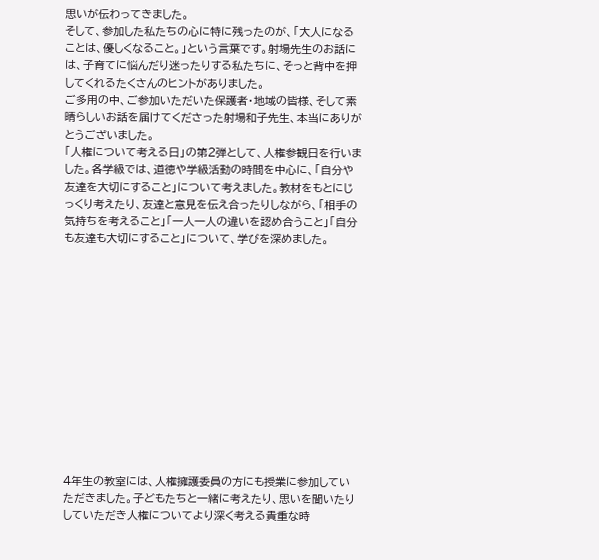思いが伝わってきました。
そして、参加した私たちの心に特に残ったのが、「大人になることは、優しくなること。」という言葉です。射場先生のお話には、子育てに悩んだり迷ったりする私たちに、そっと背中を押してくれるたくさんのヒントがありました。
ご多用の中、ご参加いただいた保護者・地域の皆様、そして素晴らしいお話を届けてくださった射場和子先生、本当にありがとうございました。
「人権について考える日」の第2弾として、人権参観日を行いました。各学級では、道徳や学級活動の時間を中心に、「自分や友達を大切にすること」について考えました。教材をもとにじっくり考えたり、友達と意見を伝え合ったりしながら、「相手の気持ちを考えること」「一人一人の違いを認め合うこと」「自分も友達も大切にすること」について、学びを深めました。













4年生の教室には、人権擁護委員の方にも授業に参加していただきました。子どもたちと一緒に考えたり、思いを聞いたりしていただき人権についてより深く考える貴重な時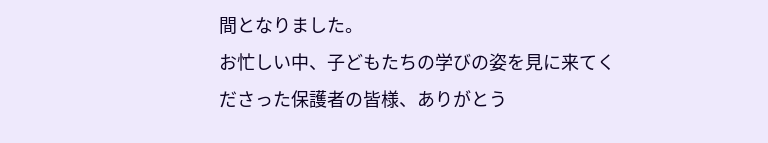間となりました。
お忙しい中、子どもたちの学びの姿を見に来てくださった保護者の皆様、ありがとう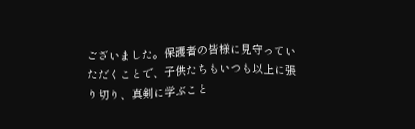ございました。保護者の皆様に見守っていただくことで、子供たちもいつも以上に張り切り、真剣に学ぶこと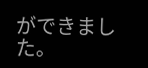ができました。